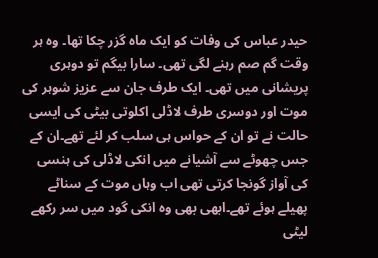حیدر عباس کی وفات کو ایک ماہ گزر چکا تھا۔ وہ ہر وقت گم صم رہنے لگی تھی۔ سارا بیگم تو دوہری پریشانی میں تھی۔ ایک طرف جان سے عزیز شوہر کی موت اور دوسری طرف لاڈلی اکلوتی بیٹی کی ایسی حالت نے تو ان کے حواس ہی سلب کر لئے تھے۔ان کے جس چھوٹے سے آشیانے میں انکی لاڈلی کی ہنسی کی آواز گونجا کرتی تھی اب وہاں موت کے سناٹے پهيلے ہوئے تھے۔ابھی بھی وہ انکی گود میں سر رکھے لیٹی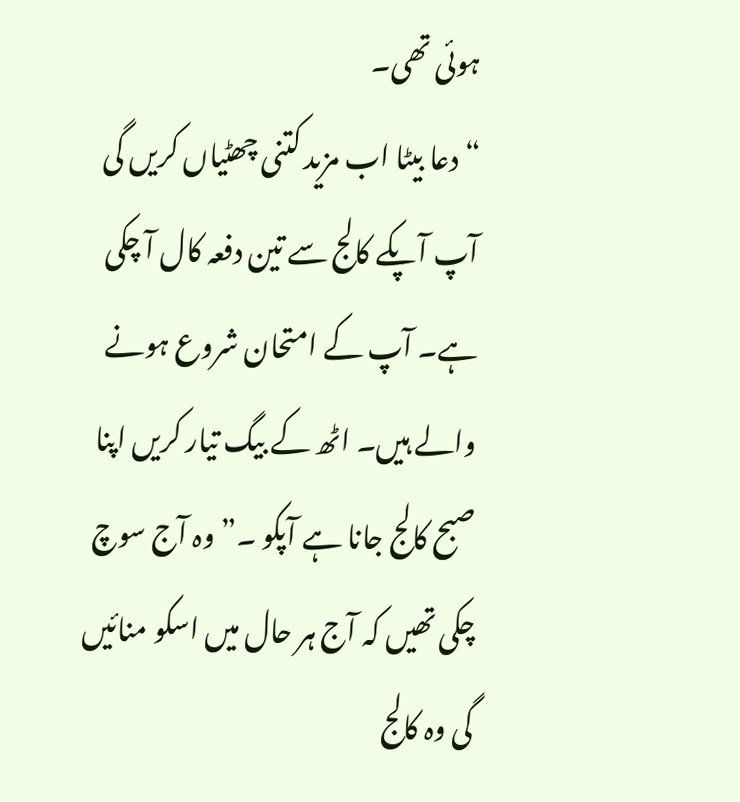ہوئی تھی۔
“دعا بیٹا اب مزید کتنی چھٹیاں کریں گی آپ آپکے کالج سے تین دفعہ کال آ چکی ہے۔ آپ کے امتحان شروع ہونے والے ہیں۔ اٹھ کے بیگ تیار کریں اپنا صبح کالج جانا ہے آپکو ۔” وہ آج سوچ چکی تھیں کہ آج ہر حال میں اسکو منائیں گی وہ کالج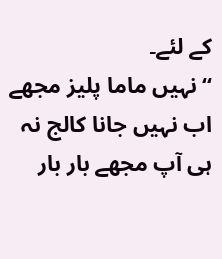کے لئے۔
“نہیں ماما پلیز مجھے اب نہیں جانا کالج نہ ہی آپ مجھے بار بار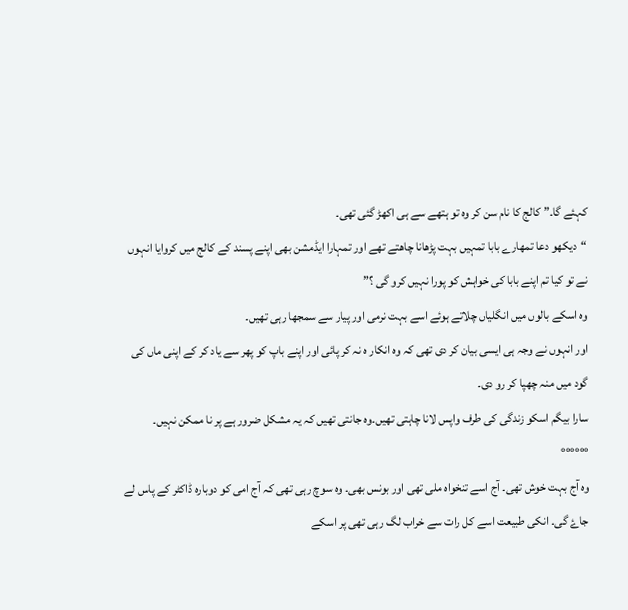کہئے گا۔” کالج کا نام سن کر وہ تو ہتھے سے ہی اکھڑ گئی تھی۔
“دیکھو دعا تمھارے بابا تمہیں بہت پڑھانا چاھتے تھے اور تمہارا ایڈمشن بھی اپنے پسند کے کالج میں کروایا انہوں نے تو کیا تم اپنے بابا کی خواہش کو پورا نہیں کرو گی ؟”
وہ اسکے بالوں میں انگلیاں چلاتے ہوئے اسے بہت نرمی اور پیار سے سمجھا رہی تھیں۔
اور انہوں نے وجہ ہی ایسی بیان کر دی تھی کہ وہ انکار ہ نہ کر پائی اور اپنے باپ کو پھر سے یاد کر کے اپنی ماں کی گود میں منہ چھپا کر رو دی۔
سارا بیگم اسکو زندگی کی طرف واپس لانا چاہتی تھیں۔وہ جانتی تھیں کہ یہ مشکل ضرور ہے پر نا ممکن نہیں۔
°°°°°°
وہ آج بہت خوش تھی۔ آج اسے تنخواہ ملی تھی اور بونس بھی۔ وہ سوچ رہی تھی کہ آج امی کو دوبارہ ڈاکٹر کے پاس لے جاۓ گی۔ انکی طبیعت اسے کل رات سے خراب لگ رہی تھی پر اسکے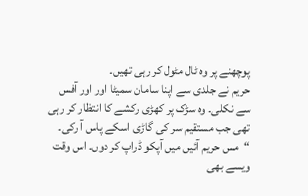پوچھنے پر وہ ٹال مٹول کر رہی تھیں۔
حریم نے جلدی سے اپنا سامان سمیٹا اور اور آفس سے نکلی۔ وہ سڑک پر کھڑی رکشے کا انتظار کر رہی تھی جب مستقیم سر کی گاڑی اسکے پاس آ رکی۔
“مس حریم آئیں میں آپکو ڈراپ کر دوں۔ اس وقت ویسے بھی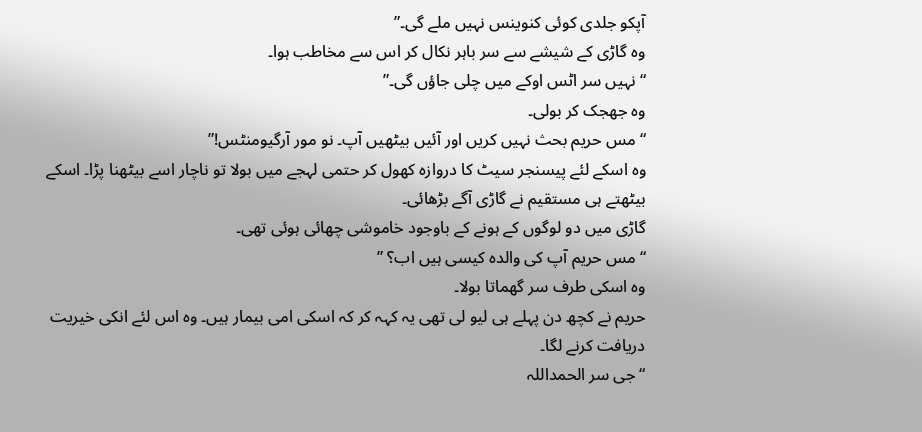آپکو جلدی کوئی کنوینس نہیں ملے گی۔”
وہ گاڑی کے شیشے سے سر باہر نکال کر اس سے مخاطب ہوا۔
“نہیں سر اٹس اوکے میں چلی جاؤں گی۔”
وہ جھجک کر بولی۔
“مس حریم بحث نہیں کریں اور آئیں بیٹھیں آپ۔ نو مور آرگیومنٹس!”
وہ اسکے لئے پیسنجر سیٹ کا دروازہ کھول کر حتمی لہجے میں بولا تو ناچار اسے بیٹھنا پڑا۔ اسکے بیٹھتے ہی مستقیم نے گاڑی آگے بڑھائی۔
گاڑی میں دو لوگوں کے ہونے کے باوجود خاموشی چھائی ہوئی تھی۔
“مس حریم آپ کی والدہ کیسی ہیں اب؟ ”
وہ اسکی طرف سر گھماتا بولا۔
حریم نے کچھ دن پہلے ہی لیو لی تھی یہ کہہ کر کہ اسکی امی بیمار ہیں۔ وہ اس لئے انکی خیریت دريافت کرنے لگا۔
“جی سر الحمداللہ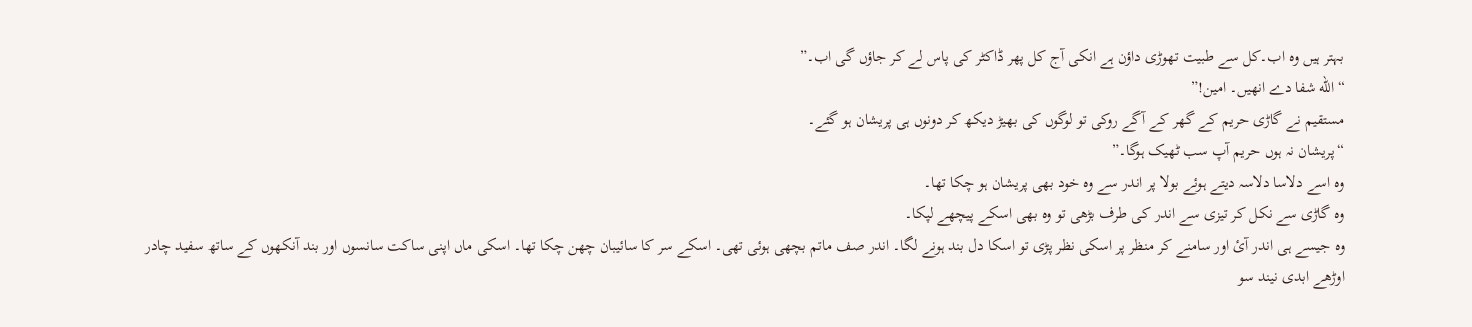بہتر ہیں وہ اب۔کل سے طبیت تھوڑی داؤن ہے انکی آج کل پھر ڈاکٹر کی پاس لے کر جاؤں گی اب۔”
“اللّه شفا دے انھیں۔ امین!”
مستقیم نے گاڑی حریم کے گھر کے آگے روکی تو لوگوں کی بھیڑ دیکھ کر دونوں ہی پریشان ہو گئے۔
“پریشان نہ ہوں حریم آپ سب ٹھیک ہوگا۔”
وہ اسے دلاسا دلاسہ دیتے ہوئے بولا پر اندر سے وہ خود بھی پریشان ہو چکا تھا۔
وہ گاڑی سے نکل کر تیزی سے اندر کی طرف بڑھی تو وہ بھی اسکے پیچھے لپکا۔
وہ جیسے ہی اندر آئ اور سامنے کر منظر پر اسکی نظر پڑی تو اسکا دل بند ہونے لگا۔ اندر صف ماتم بچھی ہوئی تھی۔ اسکے سر کا سائیبان چھن چکا تھا۔ اسکی ماں اپنی ساکت سانسوں اور بند آنکھوں کے ساتھ سفید چادر اوڑھے ابدی نیند سو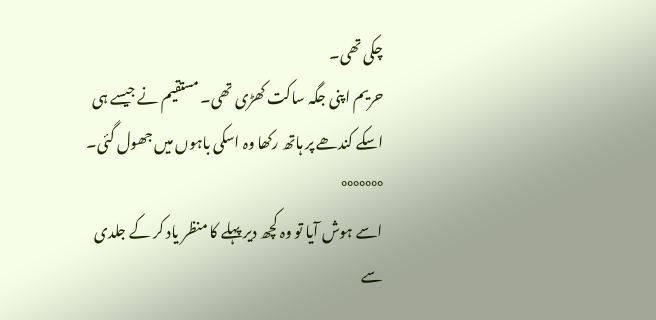چکی تھی۔
حریم اپنی جگہ ساکت کھڑی تھی۔ مستقیم نے جیسے ہی اسکے کندھے پر ہاتھ رکھا وہ اسکی باہوں میں جھول گئی۔
°°°°°°°
اسے ہوش آیا تو وہ کچھ دیر پہلے کا منظر یاد کر کے جلدی سے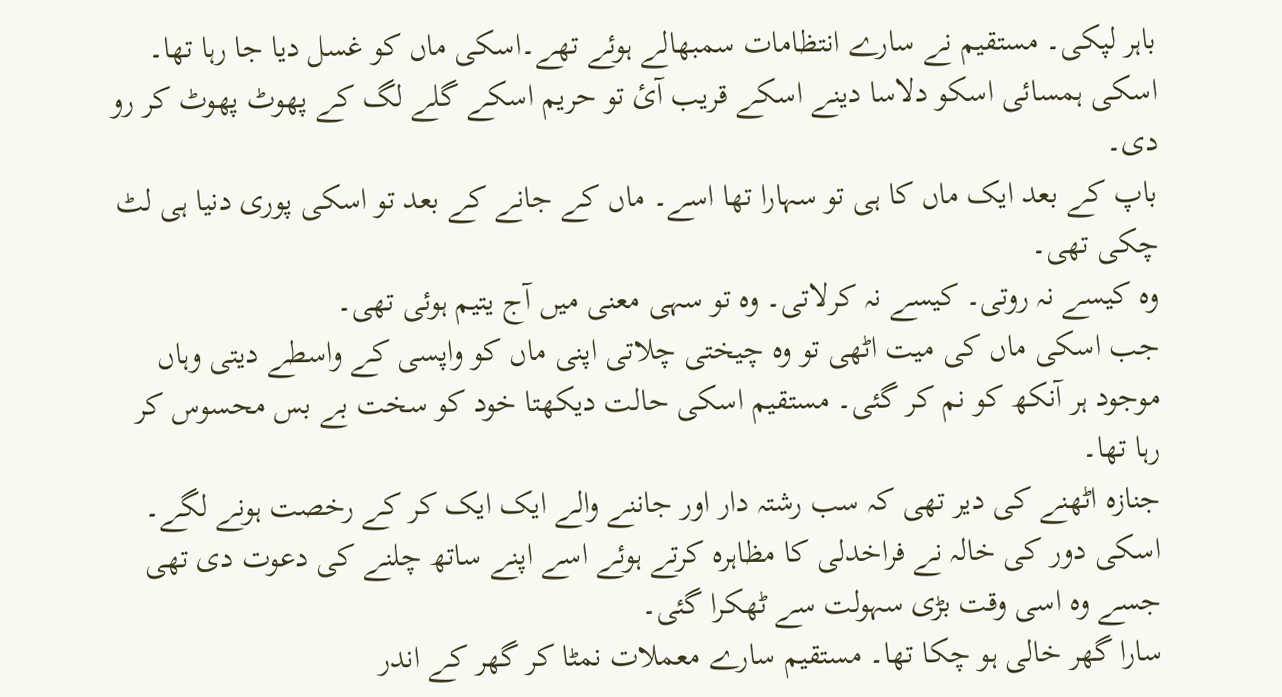باہر لپکی۔ مستقیم نے سارے انتظامات سمبھالے ہوئے تھے۔اسکی ماں کو غسل دیا جا رہا تھا۔ اسکی ہمسائی اسکو دلاسا دینے اسکے قریب آئ تو حریم اسکے گلے لگ کے پھوٹ پھوٹ کر رو دی۔
باپ کے بعد ایک ماں کا ہی تو سہارا تھا اسے۔ ماں کے جانے کے بعد تو اسکی پوری دنیا ہی لٹ چکی تھی۔
وہ کیسے نہ روتی۔ کیسے نہ كرلاتی۔ وہ تو سہی معنی میں آج یتیم ہوئی تھی۔
جب اسکی ماں کی میت اٹھی تو وہ چیختی چلاتی اپنی ماں کو واپسی کے واسطے دیتی وہاں موجود ہر آنکھ کو نم کر گئی۔ مستقیم اسکی حالت دیکھتا خود کو سخت بے بس محسوس کر رہا تھا۔
جنازہ اٹھنے کی دیر تھی کہ سب رشتہ دار اور جاننے والے ایک ایک کر کے رخصت ہونے لگے۔
اسکی دور کی خالہ نے فراخدلی کا مظاہرہ کرتے ہوئے اسے اپنے ساتھ چلنے کی دعوت دی تھی جسے وہ اسی وقت بڑی سہولت سے ٹھکرا گئی۔
سارا گھر خالی ہو چکا تھا۔ مستقیم سارے معملات نمٹا کر گھر کے اندر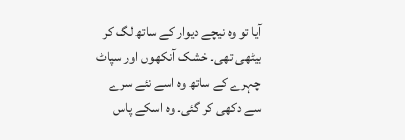آیا تو وہ نیچے دیوار کے ساتھ لگ کر بیٹھی تھی۔ خشک آنکھوں اور سپاٹ چہرے کے ساتھ وہ اسے نئے سرے سے دکھی کر گئی۔ وہ اسکے پاس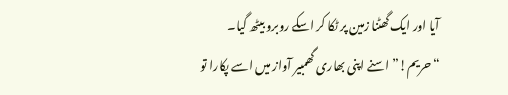آیا اور ایک گھٹنا زمین پر ٹکا کر اسکے روبرو بیٹھ گیا۔
“حریم!” اسنے اپنی بھاری گھمبیر آواز میں اسے پکارا تو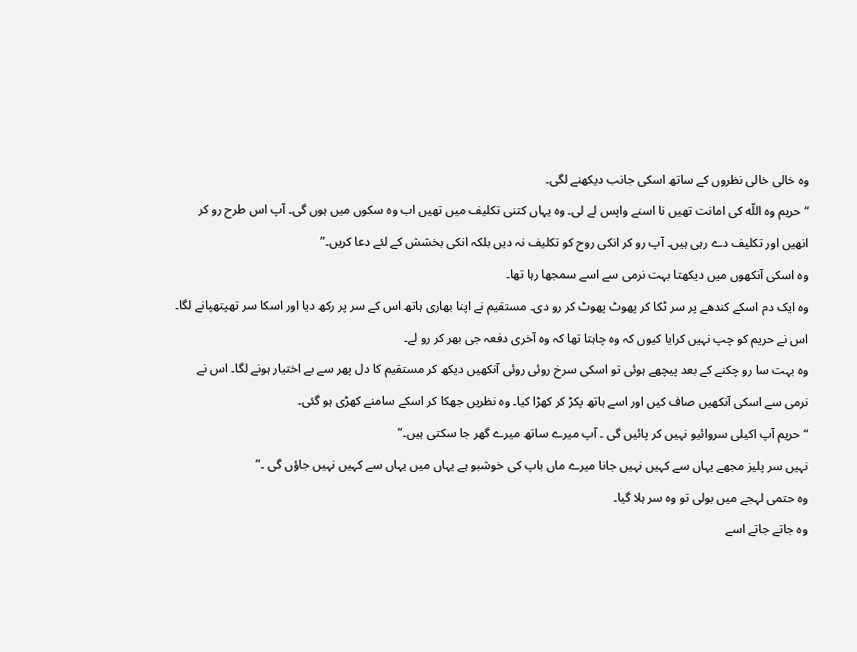وہ خالی خالی نظروں کے ساتھ اسکی جانب دیکھنے لگی۔
“حریم وہ اللّه کی امانت تھیں نا اسنے واپس لے لی۔ وہ یہاں کتنی تکلیف میں تھیں اب وہ سکوں میں ہوں گی۔ آپ اس طرح رو کر انھیں اور تکلیف دے رہی ہیں۔ آپ رو کر انکی روح کو تکلیف نہ دیں بلکہ انکی بخشش کے لئے دعا کریں۔”
وہ اسکی آنکھوں میں دیکھتا بہت نرمی سے اسے سمجھا رہا تھا۔
وہ ایک دم اسکے کندھے پر سر ٹکا کر پھوٹ پھوٹ کر رو دی۔ مستقیم نے اپنا بھاری ہاتھ اس کے سر پر رکھ دیا اور اسکا سر تھپتھپانے لگا۔ اس نے حریم کو چپ نہیں کرایا کیوں کہ وہ چاہتا تھا کہ وہ آخری دفعہ جی بھر کر رو لے۔
وہ بہت سا رو چکنے کے بعد پیچھے ہوئی تو اسکی سرخ روئی روئی آنکھیں دیکھ کر مستقیم کا دل پھر سے بے اختیار ہونے لگا۔ اس نے نرمی سے اسکی آنکھیں صاف کیں اور اسے ہاتھ پکڑ کر کھڑا کیا۔ وہ نظریں جھکا کر اسکے سامنے کھڑی ہو گئی۔
“حریم آپ اکیلی سروائیو نہیں کر پائیں گی ۔ آپ میرے ساتھ میرے گھر جا سکتی ہیں۔”
نہیں سر پلیز مجھے یہاں سے کہیں نہیں جانا میرے ماں باپ کی خوشبو ہے یہاں میں یہاں سے کہیں نہیں جاؤں گی ۔”
وہ حتمی لہجے میں بولی تو وہ سر ہلا گیا۔
وہ جاتے جاتے اسے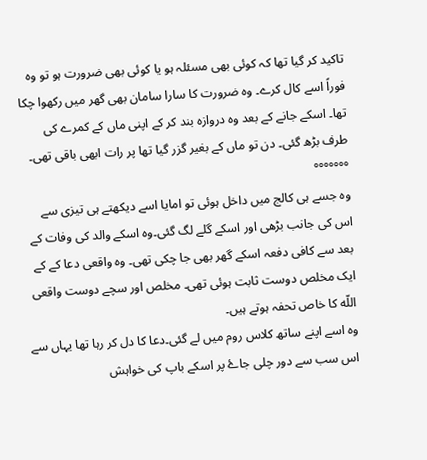تاکید کر گیا تھا کہ کوئی بھی مسئلہ ہو یا کوئی بھی ضرورت ہو تو وہ فوراً اسے کال کرے۔ وہ ضرورت کا سارا سامان بھی گھر میں ركهوا چکا تھا۔ اسکے جانے کے بعد وہ دروازہ بند کر کے اپنی ماں کے کمرے کی طرف بڑھ گئی۔ دن تو ماں کے بغیر گزر گیا تھا پر رات ابھی باقی تھی۔
°°°°°°°
وہ جسے ہی کالج میں داخل ہوئی تو امايا اسے دیکھتے ہی تیزی سے اس کی جانب بڑھی اور اسکے گلے لگ گئی۔وہ اسکے والد کی وفات کے بعد سے کافی دفعہ اسکے گھر بھی جا چکی تھی۔ وہ واقعی دعا کے کے ایک مخلص دوست ثابت ہوئی تھی۔ مخلص اور سچے دوست واقعی اللّه کا خاص تحفہ ہوتے ہیں۔
وہ اسے اپنے ساتھ کلاس روم میں لے گئی۔دعا کا دل کر رہا تھا یہاں سے اس سب سے دور چلی جاۓ پر اسکے باپ کی خواہش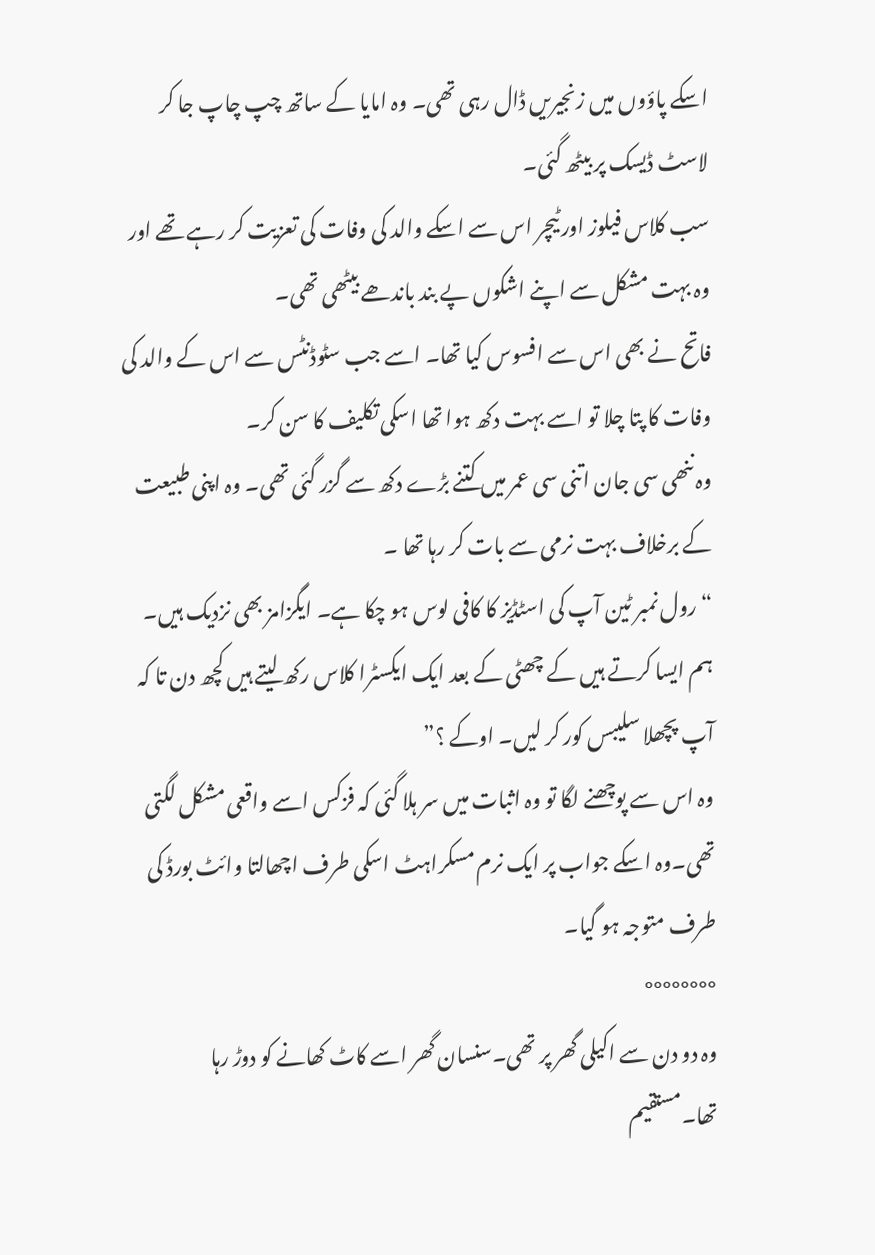اسکے پاؤوں میں زنجیریں ڈال رہی تھی۔ وہ امايا کے ساتھ چپ چاپ جا کر لاسٹ ڈیسک پر بیٹھ گئی۔
سب کلاس فیلوز اور ٹیچر اس سے اسکے والد کی وفات کی تعزیت کر رہے تھے اور وہ بہت مشکل سے اپنے اشکوں پے بند باندھے بیٹھی تھی۔
فاتح نے بھی اس سے افسوس کیا تھا۔ اسے جب سٹوڈنٹس سے اس کے والد کی وفات کا پتا چلا تو اسے بہت دکھ ہوا تھا اسکی تکلیف کا سن کر۔
وہ ننھی سی جان اتنی سی عمر میں کتنے بڑے دکھ سے گزر گئی تھی۔ وہ اپنی طبیعت کے برخلاف بہت نرمی سے بات کر رہا تھا ۔
“رول نمبر ٹین آپ کی اسٹڈیز کا کافی لوس ہو چکا ہے۔ ایگزامز بھی نزدیک ہیں۔ ہم ایسا کرتے ہیں کے چھٹی کے بعد ایک ایکسٹرا کلاس رکھ لیتے ہیں کچھ دن تا کہ آپ پچھلا سلیبس کور کر لیں۔ اوکے ؟”
وہ اس سے پوچھنے لگا تو وہ اثبات میں سر ہلا گئی کہ فزکس اسے واقعی مشکل لگتی تھی۔وہ اسکے جواب پر ایک نرم مسکراہٹ اسکی طرف اچھالتا وائٹ بورڈ کی طرف متوجہ ہو گیا۔
°°°°°°°°
وہ دو دن سے اکیلی گھر پر تھی۔سنسان گھر اسے کاٹ کھانے کو دوڑ رہا تھا۔مستقیم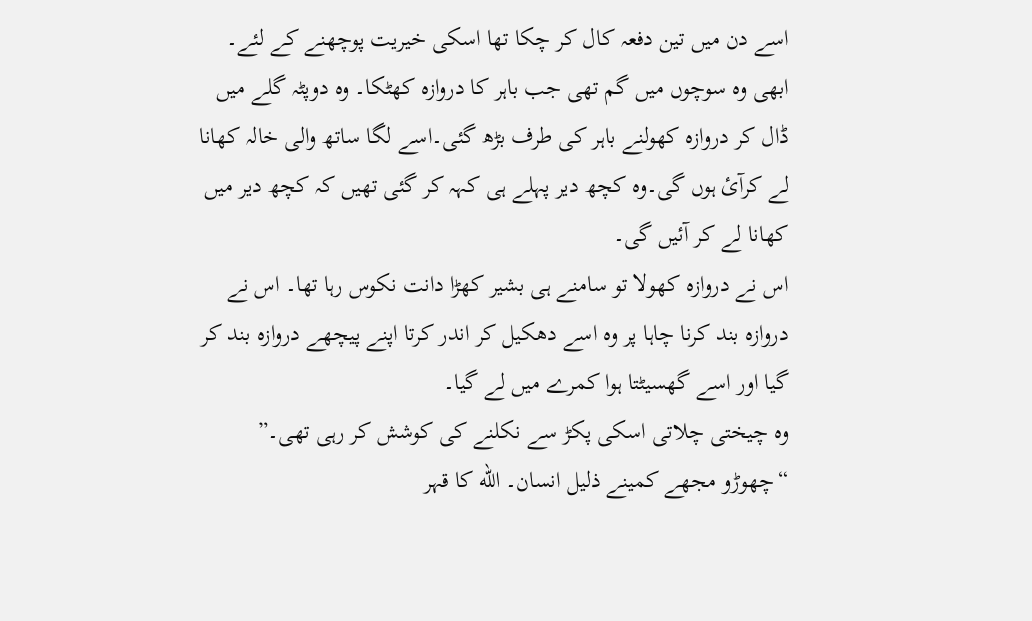اسے دن میں تین دفعہ کال کر چکا تھا اسکی خیریت پوچھنے کے لئے۔
ابھی وہ سوچوں میں گم تھی جب باہر کا دروازہ کھٹکا۔ وہ دوپٹہ گلے میں ڈال کر دروازہ کھولنے باہر کی طرف بڑھ گئی۔اسے لگا ساتھ والی خالہ کھانا لے کرآئ ہوں گی۔وہ کچھ دیر پہلے ہی کہہ کر گئی تھیں کہ کچھ دیر میں کھانا لے کر آئیں گی۔
اس نے دروازہ کھولا تو سامنے ہی بشیر کھڑا دانت نکوس رہا تھا۔ اس نے دروازہ بند کرنا چاہا پر وہ اسے دھکیل کر اندر کرتا اپنے پیچھے دروازہ بند کر گیا اور اسے گھسیٹتا ہوا کمرے میں لے گیا۔
وہ چیختی چلاتی اسکی پکڑ سے نکلنے کی کوشش کر رہی تھی۔”
“چھوڑو مجھے کمینے ذلیل انسان۔ اللّه کا قہر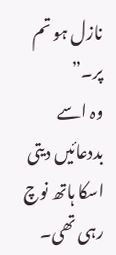نازل ہو تم پر۔”
وہ اسے بددعائیں دیتی اسکا ہاتھ نوچ رہی تھی۔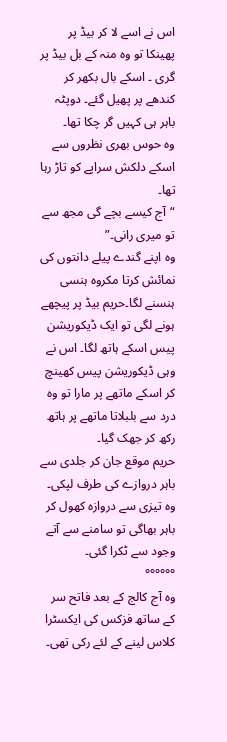اس نے اسے لا کر بیڈ پر پهينكا تو وہ منہ کے بل بیڈ پر گری ۔ اسکے بال بکھر کر کندھے پر پهيل گئے۔ دوپٹہ باہر ہی کہیں گر چکا تھا۔
وہ حوس بھری نظروں سے اسکے دلکش سراپے کو تاڑ رہا تھا۔
“آج کیسے بچے گی مجھ سے تو میری رانی۔”
وہ اپنے گندے پیلے دانتوں کی نمائش کرتا مکروہ ہنسی ہنسنے لگا۔حریم بیڈ پر پیچھے ہونے لگی تو ایک ڈیکوریشن پیس اسکے ہاتھ لگا۔ اس نے وہی ڈیکوریشن پیس کھینچ کر اسکے ماتھے پر مارا تو وہ درد سے بلبلاتا ماتھے پر ہاتھ رکھ کر جھک گیا۔
حریم موقع جان کر جلدی سے باہر دروازے کی طرف لپکی۔
وہ تیزی سے دروازہ کھول کر باہر بھاگی تو سامنے سے آتے وجود سے ٹکرا گئی۔
°°°°°°
وہ آج کالج کے بعد فاتح سر کے ساتھ فزکس کی ایکسٹرا کلاس لینے کے لئے رکی تھی۔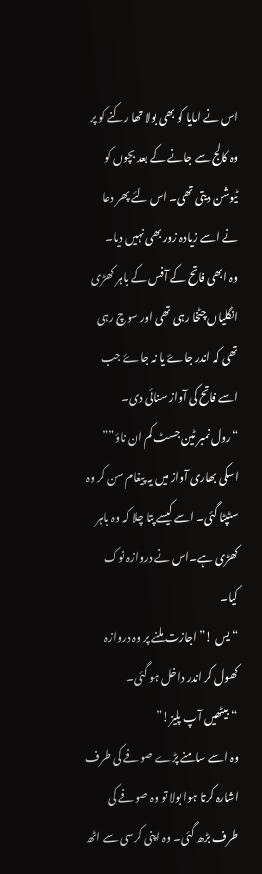اس نے امايا کو بھی بولا تھا رکنے کو پر وہ کالج سے جانے کے بعد بچوں کو ٹیوشن دیتی تھی۔ اس لئے پھر دعا نے اسے زیادہ زور بھی نہیں دیا۔
وہ ابھی فاتح کے آفس کے باہر کھڑی انگلیاں چٹخا رہی تھی اور سوچ رہی تھی کہ اندر جاۓ یا نہ جاۓ جب اسے فاتح کی آواز سنائی دی۔
“رول نمبر ٹین جسٹ کم ان ناؤ””
اسکی بھاری آواز میں یہ پیغام سن کر وہ سٹپٹا گئی۔ اسے کیسے پتا چلا کہ وہ باہر کھڑی ہے۔اس نے دروازہ نوک کیا۔
“یس !” اجازت ملنے پر وہ دروازہ کھول کر اندر داخل ہو گئی۔
“بیٹھیں آپ پلیز!”
وہ اسے سامنے پڑے صوفے کی طرف اشارہ کرتا ہوا بولا تو وہ صوفے کی طرف بڑھ گئی۔ وہ اپنی کرسی سے اٹھ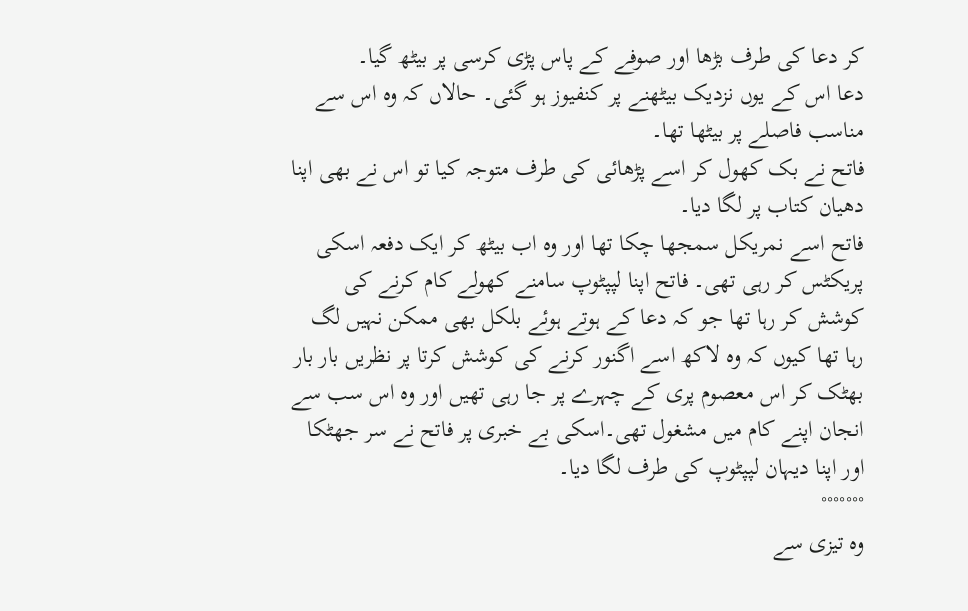کر دعا کی طرف بڑھا اور صوفے کے پاس پڑی کرسی پر بیٹھ گیا۔
دعا اس کے یوں نزدیک بیٹھنے پر کنفیوز ہو گئی۔ حالاں کہ وہ اس سے مناسب فاصلے پر بیٹھا تھا۔
فاتح نے بک کھول کر اسے پڑھائی کی طرف متوجہ کیا تو اس نے بھی اپنا دھیان کتاب پر لگا دیا۔
فاتح اسے نمریکل سمجھا چکا تھا اور وہ اب بیٹھ کر ایک دفعہ اسکی پریکٹس کر رہی تھی۔ فاتح اپنا لپپٹوپ سامنے کھولے کام کرنے کی کوشش کر رہا تھا جو کہ دعا کے ہوتے ہوئے بلکل بھی ممکن نہیں لگ رہا تھا کیوں کہ وہ لاکھ اسے اگنور کرنے کی کوشش کرتا پر نظریں بار بار بھٹک کر اس معصوم پری کے چہرے پر جا رہی تھیں اور وہ اس سب سے انجان اپنے کام میں مشغول تھی۔اسکی بے خبری پر فاتح نے سر جھٹکا اور اپنا دیہان لپپٹوپ کی طرف لگا دیا۔
°°°°°°°
وہ تیزی سے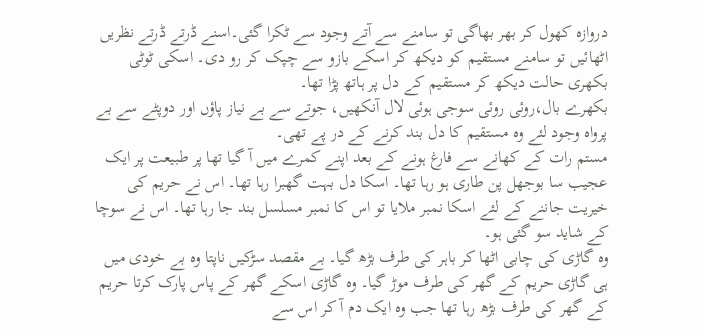دروازہ کھول کر بھر بھاگی تو سامنے سے آتے وجود سے ٹکرا گئی۔اسنے ڈرتے ڈرتے نظریں اٹھائیں تو سامنے مستقیم کو دیکھ کر اسکے بازو سے چپک کر رو دی۔ اسکی ٹوٹی بکھری حالت دیکھ کر مستقیم کے دل پر ہاتھ پڑا تھا۔
بکھرے بال،روئی روئی سوجی ہوئی لال آنکھیں، جوتے سے بے نیاز پاؤں اور دوپٹے سے بے پرواہ وجود لئے وہ مستقیم کا دل بند کرنے کے در پے تھی۔
مستم رات کے کھانے سے فارغ ہونے کے بعد اپنے کمرے میں آ گیا تھا پر طبیعت پر ایک عجیب سا بوجھل پن طاری ہو رہا تھا۔ اسکا دل بہت گھبرا رہا تھا۔ اس نے حریم کی خیریت جاننے کے لئے اسکا نمبر ملایا تو اس کا نمبر مسلسل بند جا رہا تھا۔ اس نے سوچا کے شاید سو گئی ہو۔
وہ گاڑی کی چابی اٹھا کر باہر کی طرف بڑھ گیا۔ بے مقصد سڑکیں ناپتا وہ بے خودی میں ہی گاڑی حریم کے گھر کی طرف موڑ گیا۔ وہ گاڑی اسکے گھر کے پاس پارک کرتا حریم کے گھر کی طرف بڑھ رہا تھا جب وہ ایک دم آ کر اس سے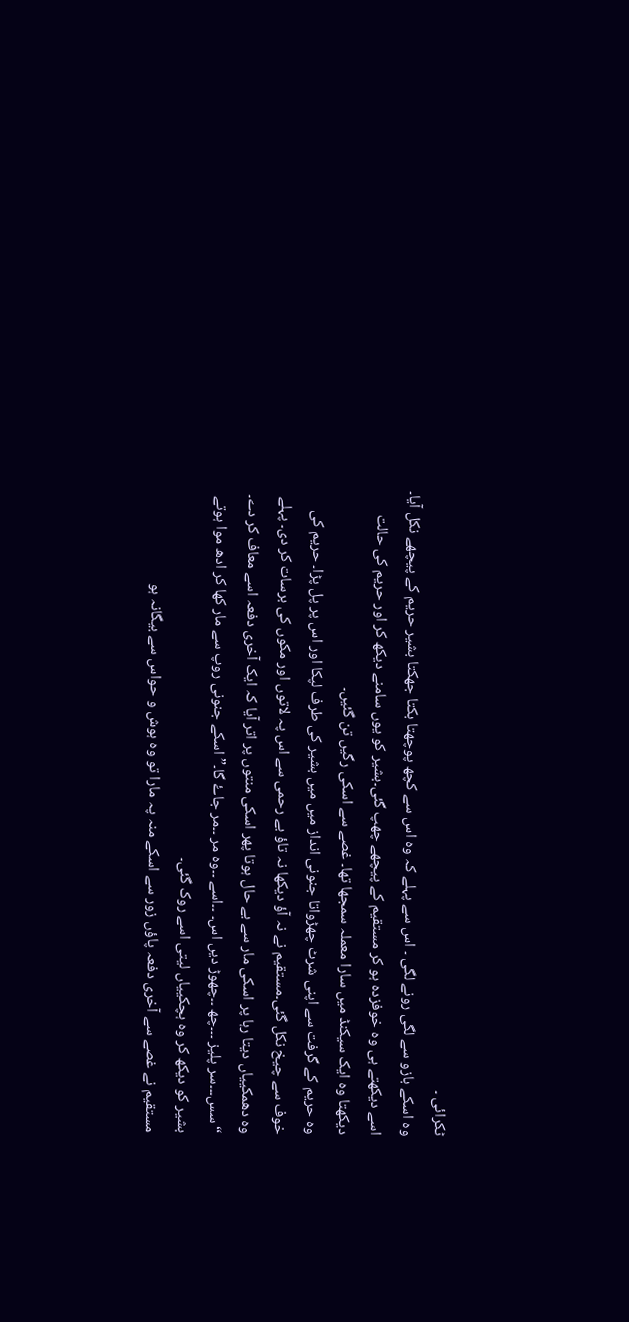ٹکرائی ۔
وہ اسکے بازو سے لگی رونے لگی ۔ اس سے پہلے کہ وہ اس سے کچھ پوچھتا بکتا جھکتا بشیر حریم کے پیچھے نکل آیا۔
اسے دیکھتے ہی وہ خوفزدہ ہو کر مستقیم کے پیچھے چھپ گئی۔بشیر کو یوں سامنے دیکھ کر اور حریم کی حالت دیکھتا وہ ایک سیکنڈ میں سارا معملہ سمجھا تھا۔ غصے سے اسکی رگیں تن گئیں۔
وہ حریم کے گرفت سے اپنی شرٹ چھڑواتا جنونی انداز میں میں بشیر کی طرف لپكا اور اس پر پل پڑا۔ حریم کی خوف سے چیخ نکل گئی۔مستقیم نے نہ آؤ دیکھا نہ تاؤ بے رحمی سے اس پہ لاتوں اور مکوں کی برسات کر دی۔ پہلے وہ دھمکییاں دیتا رہا پر اسکی مار سے بے حال ہوتا پھر اسکی منتوں پر اتر آیا کہ ایک آخری دفعہ اسے معاف کر دے۔
“سس۔۔۔سر پلیز ۔۔۔چھ ۔۔چھوڑ دیں اس۔ ۔۔اسے ۔۔وہ مر ۔۔مر جاۓ گا۔” اسکے جنونی روپ سے مار کھا کر ادھ موا ہوتے بشیر کو دیکھ کر وہ ہچکیياں لیتی اسے روک گئی۔
مستقیم نے غصے سے آخری دفعہ پاؤں زور سے اسکے منہ پہ مارا تو وہ ہوش و حواس سے بیگانہ ہو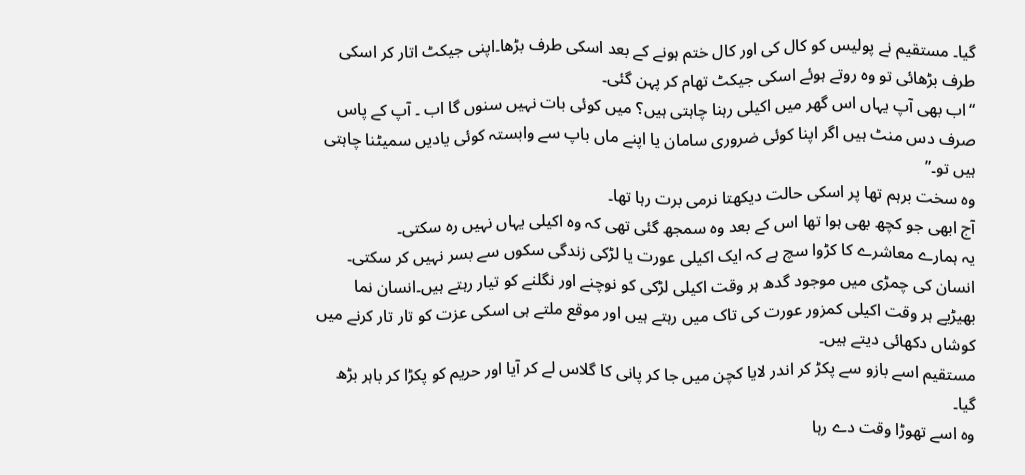گیا۔ مستقیم نے پولیس کو کال کی اور کال ختم ہونے کے بعد اسکی طرف بڑھا۔اپنی جیکٹ اتار کر اسکی طرف بڑھائی تو وہ روتے ہوئے اسکی جیکٹ تھام کر پہن گئی۔
“اب بھی آپ یہاں اس گھر میں اکیلی رہنا چاہتی ہیں؟ میں کوئی بات نہیں سنوں گا اب ۔ آپ کے پاس صرف دس منٹ ہیں اگر اپنا کوئی ضروری سامان یا اپنے ماں باپ سے وابستہ کوئی یادیں سمیٹنا چاہتی ہیں تو۔”
وہ سخت برہم تھا پر اسکی حالت دیکھتا نرمی برت رہا تھا۔
آج ابھی جو کچھ بھی ہوا تھا اس کے بعد وہ سمجھ گئی تھی کہ وہ اکیلی یہاں نہیں رہ سکتی۔
یہ ہمارے معاشرے کا کڑوا سچ ہے کہ ایک اکیلی عورت یا لڑکی زندگی سکوں سے بسر نہیں کر سکتی۔ انسان کی چمڑی میں موجود گدھ ہر وقت اکیلی لڑکی کو نوچنے اور نگلنے کو تیار رہتے ہیں۔انسان نما بھیڑیے ہر وقت اکیلی کمزور عورت کی تاک میں رہتے ہیں اور موقع ملتے ہی اسکی عزت کو تار تار کرنے میں کوشاں دکھائی دیتے ہیں۔
مستقیم اسے بازو سے پکڑ کر اندر لایا کچن میں جا کر پانی کا گلاس لے کر آیا اور حریم کو پکڑا کر باہر بڑھ گیا۔
وہ اسے تھوڑا وقت دے رہا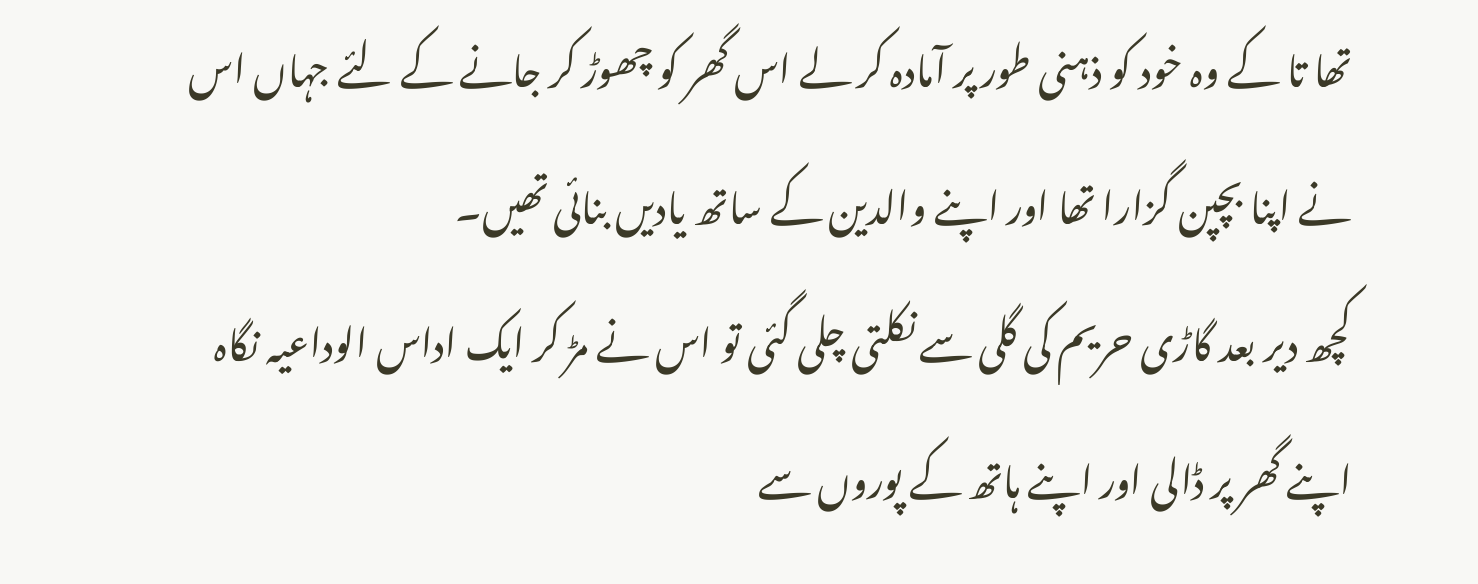تھا تا کے وہ خود کو ذہنی طور پر آمادہ کر لے اس گھر کو چھوڑ کر جانے کے لئے جہاں اس نے اپنا بچپن گزارا تھا اور اپنے والدین کے ساتھ یادیں بنائی تھیں۔
کچھ دیر بعد گاڑی حریم کی گلی سے نکلتی چلی گئی تو اس نے مڑ کر ایک اداس الوداعیہ نگاہ اپنے گھر پر ڈالی اور اپنے ہاتھ کے پوروں سے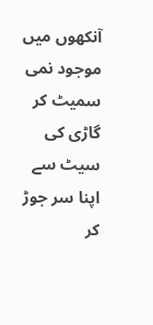آنکھوں میں موجود نمی سمیٹ کر گاڑی کی سیٹ سے اپنا سر جوڑ کر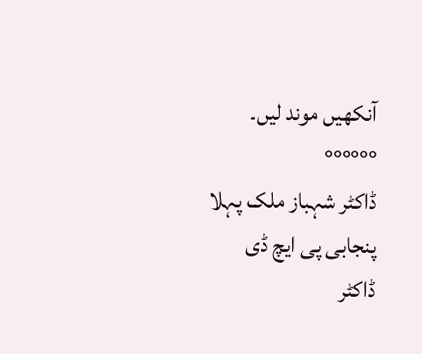آنکھیں موند لیں۔
°°°°°°
ڈاکٹر شہباز ملک پہلا پنجابی پی ایچ ڈی
ڈاکٹر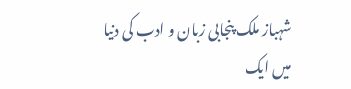شہباز ملک پنجابی زبان و ادب کی دنیا میں ایک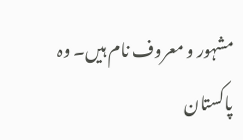مشہور و معروف نام ہیں۔ وہ پاکستان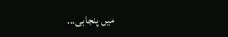میں پنجابی...